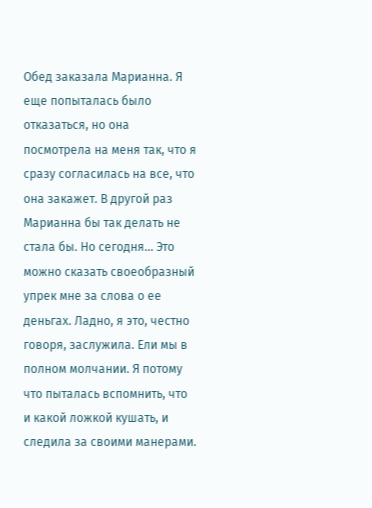Обед заказала Марианна. Я еще попыталась было отказаться, но она посмотрела на меня так, что я сразу согласилась на все, что она закажет. В другой раз Марианна бы так делать не стала бы. Но сегодня… Это можно сказать своеобразный упрек мне за слова о ее деньгах. Ладно, я это, честно говоря, заслужила. Ели мы в полном молчании. Я потому что пыталась вспомнить, что и какой ложкой кушать, и следила за своими манерами.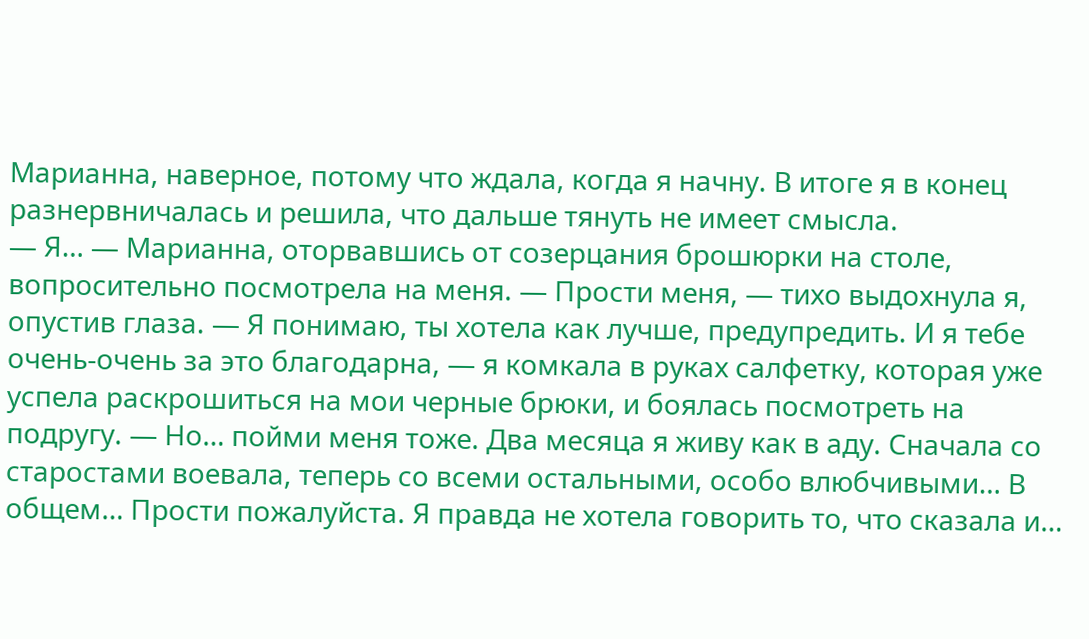Марианна, наверное, потому что ждала, когда я начну. В итоге я в конец разнервничалась и решила, что дальше тянуть не имеет смысла.
— Я… — Марианна, оторвавшись от созерцания брошюрки на столе, вопросительно посмотрела на меня. — Прости меня, — тихо выдохнула я, опустив глаза. — Я понимаю, ты хотела как лучше, предупредить. И я тебе очень-очень за это благодарна, — я комкала в руках салфетку, которая уже успела раскрошиться на мои черные брюки, и боялась посмотреть на подругу. — Но… пойми меня тоже. Два месяца я живу как в аду. Сначала со старостами воевала, теперь со всеми остальными, особо влюбчивыми… В общем… Прости пожалуйста. Я правда не хотела говорить то, что сказала и…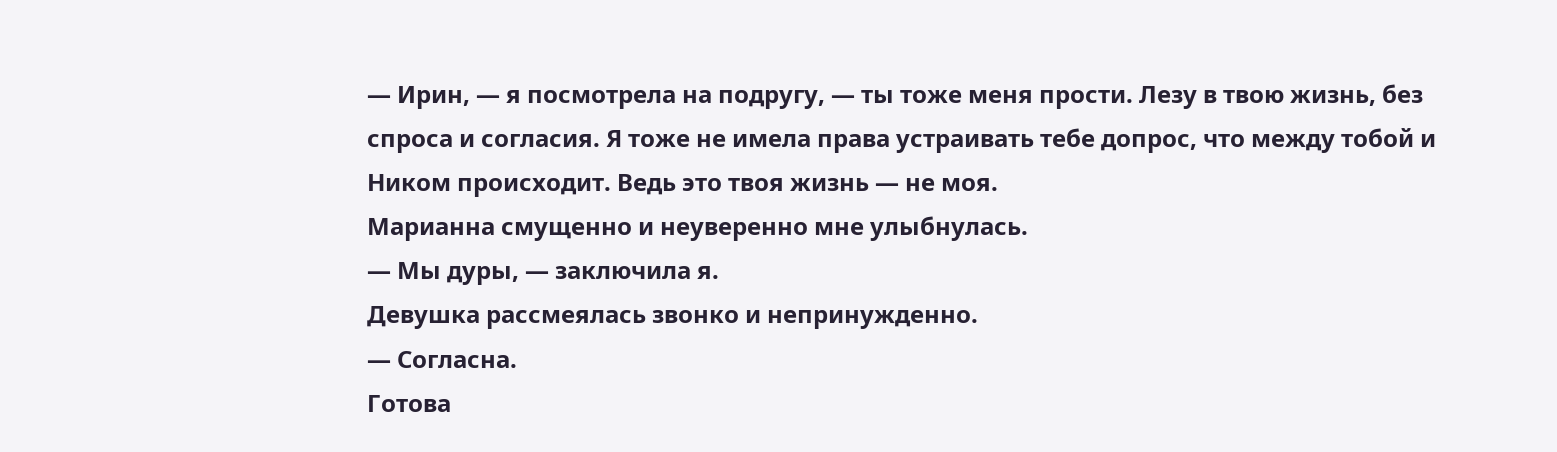— Ирин, — я посмотрела на подругу, — ты тоже меня прости. Лезу в твою жизнь, без спроса и согласия. Я тоже не имела права устраивать тебе допрос, что между тобой и Ником происходит. Ведь это твоя жизнь — не моя.
Марианна смущенно и неуверенно мне улыбнулась.
— Мы дуры, — заключила я.
Девушка рассмеялась звонко и непринужденно.
— Согласна.
Готова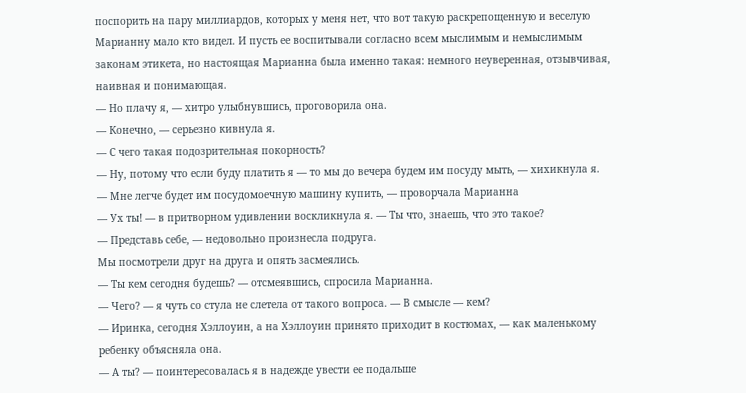поспорить на пару миллиардов, которых у меня нет, что вот такую раскрепощенную и веселую Марианну мало кто видел. И пусть ее воспитывали согласно всем мыслимым и немыслимым законам этикета, но настоящая Марианна была именно такая: немного неуверенная, отзывчивая, наивная и понимающая.
— Но плачу я, — хитро улыбнувшись, проговорила она.
— Конечно, — серьезно кивнула я.
— С чего такая подозрительная покорность?
— Ну, потому что если буду платить я — то мы до вечера будем им посуду мыть, — хихикнула я.
— Мне легче будет им посудомоечную машину купить, — проворчала Марианна
— Ух ты! — в притворном удивлении воскликнула я. — Ты что, знаешь, что это такое?
— Представь себе, — недовольно произнесла подруга.
Мы посмотрели друг на друга и опять засмеялись.
— Ты кем сегодня будешь? — отсмеявшись, спросила Марианна.
— Чего? — я чуть со стула не слетела от такого вопроса. — В смысле — кем?
— Иринка, сегодня Хэллоуин, а на Хэллоуин принято приходит в костюмах, — как маленькому ребенку объясняла она.
— А ты? — поинтересовалась я в надежде увести ее подальше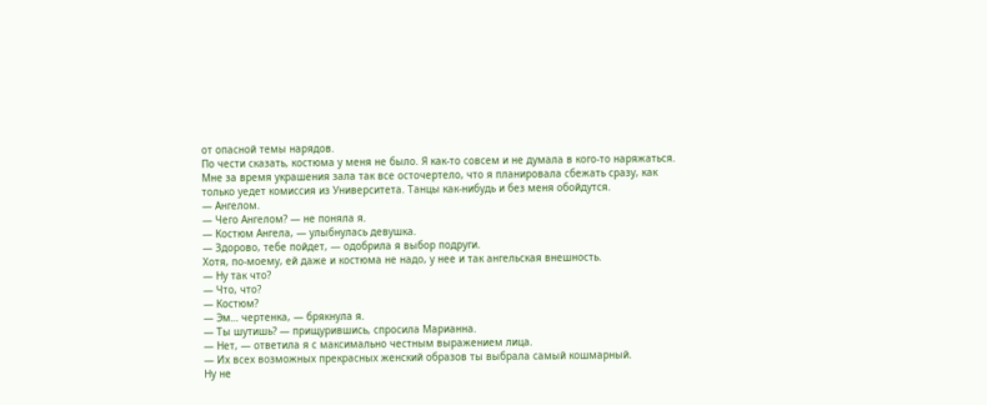от опасной темы нарядов.
По чести сказать, костюма у меня не было. Я как-то совсем и не думала в кого-то наряжаться. Мне за время украшения зала так все осточертело, что я планировала сбежать сразу, как только уедет комиссия из Университета. Танцы как-нибудь и без меня обойдутся.
— Ангелом.
— Чего Ангелом? — не поняла я.
— Костюм Ангела, — улыбнулась девушка.
— Здорово, тебе пойдет, — одобрила я выбор подруги.
Хотя, по-моему, ей даже и костюма не надо, у нее и так ангельская внешность.
— Ну так что?
— Что, что?
— Костюм?
— Эм… чертенка, — брякнула я.
— Ты шутишь? — прищурившись, спросила Марианна.
— Нет, — ответила я с максимально честным выражением лица.
— Их всех возможных прекрасных женский образов ты выбрала самый кошмарный.
Ну не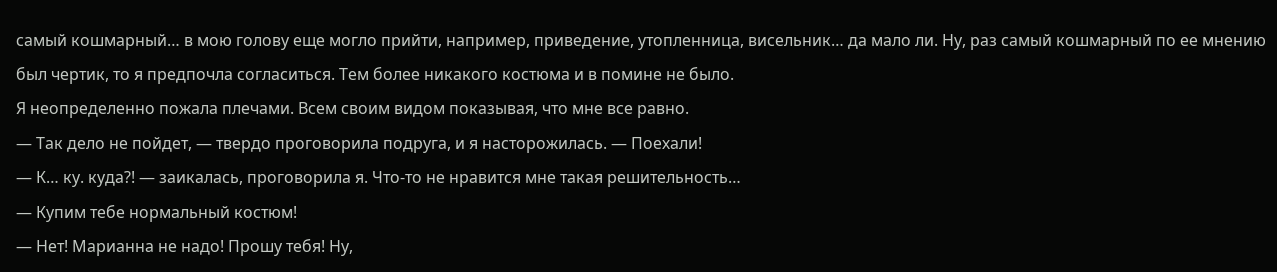самый кошмарный… в мою голову еще могло прийти, например, приведение, утопленница, висельник… да мало ли. Ну, раз самый кошмарный по ее мнению был чертик, то я предпочла согласиться. Тем более никакого костюма и в помине не было.
Я неопределенно пожала плечами. Всем своим видом показывая, что мне все равно.
— Так дело не пойдет, — твердо проговорила подруга, и я насторожилась. — Поехали!
— К… ку. куда?! — заикалась, проговорила я. Что-то не нравится мне такая решительность…
— Купим тебе нормальный костюм!
— Нет! Марианна не надо! Прошу тебя! Ну,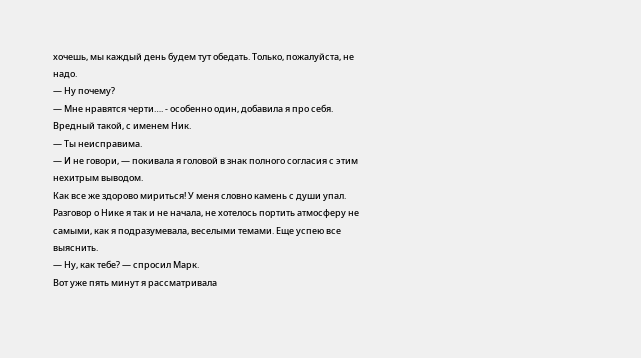хочешь, мы каждый день будем тут обедать. Только, пожалуйста, не надо.
— Ну почему?
— Мне нравятся черти…. - особенно один, добавила я про себя. Вредный такой, с именем Ник.
— Ты неисправима.
— И не говори, — покивала я головой в знак полного согласия с этим нехитрым выводом.
Как все же здорово мириться! У меня словно камень с души упал. Разговор о Нике я так и не начала, не хотелось портить атмосферу не самыми, как я подразумевала, веселыми темами. Еще успею все выяснить.
— Ну, как тебе? — спросил Марк.
Вот уже пять минут я рассматривала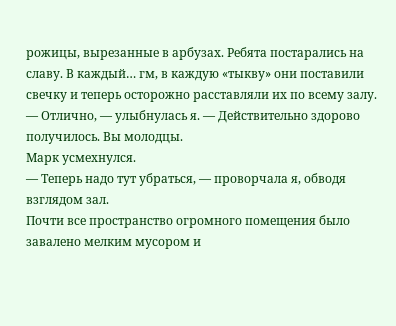рожицы, вырезанные в арбузах. Ребята постарались на славу. В каждый… гм, в каждую «тыкву» они поставили свечку и теперь осторожно расставляли их по всему залу.
— Отлично, — улыбнулась я. — Действительно здорово получилось. Вы молодцы.
Марк усмехнулся.
— Теперь надо тут убраться, — проворчала я, обводя взглядом зал.
Почти все пространство огромного помещения было завалено мелким мусором и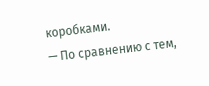коробками.
— По сравнению с тем,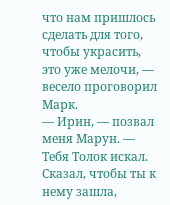что нам пришлось сделать для того, чтобы украсить, это уже мелочи, — весело проговорил Марк.
— Ирин, — позвал меня Марун. — Тебя Толок искал. Сказал, чтобы ты к нему зашла,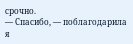срочно.
— Спасибо, — поблагодарила я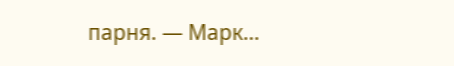парня. — Марк…